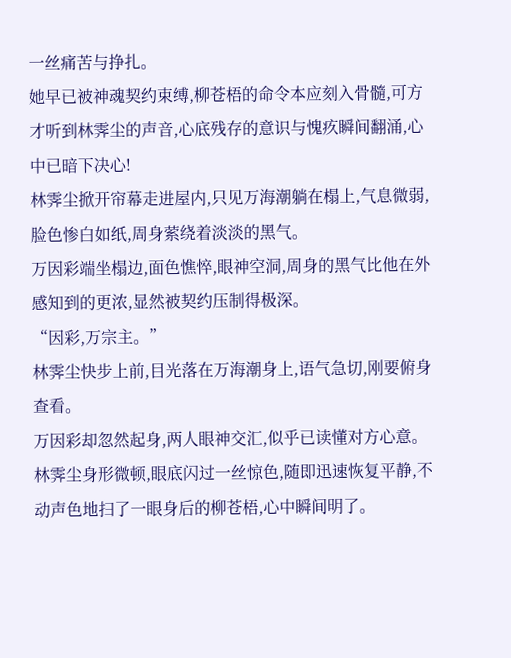一丝痛苦与挣扎。
她早已被神魂契约束缚,柳苍梧的命令本应刻入骨髓,可方才听到林霁尘的声音,心底残存的意识与愧疚瞬间翻涌,心中已暗下决心!
林霁尘掀开帘幕走进屋内,只见万海潮躺在榻上,气息微弱,脸色惨白如纸,周身萦绕着淡淡的黑气。
万因彩端坐榻边,面色憔悴,眼神空洞,周身的黑气比他在外感知到的更浓,显然被契约压制得极深。
“因彩,万宗主。”
林霁尘快步上前,目光落在万海潮身上,语气急切,刚要俯身查看。
万因彩却忽然起身,两人眼神交汇,似乎已读懂对方心意。
林霁尘身形微顿,眼底闪过一丝惊色,随即迅速恢复平静,不动声色地扫了一眼身后的柳苍梧,心中瞬间明了。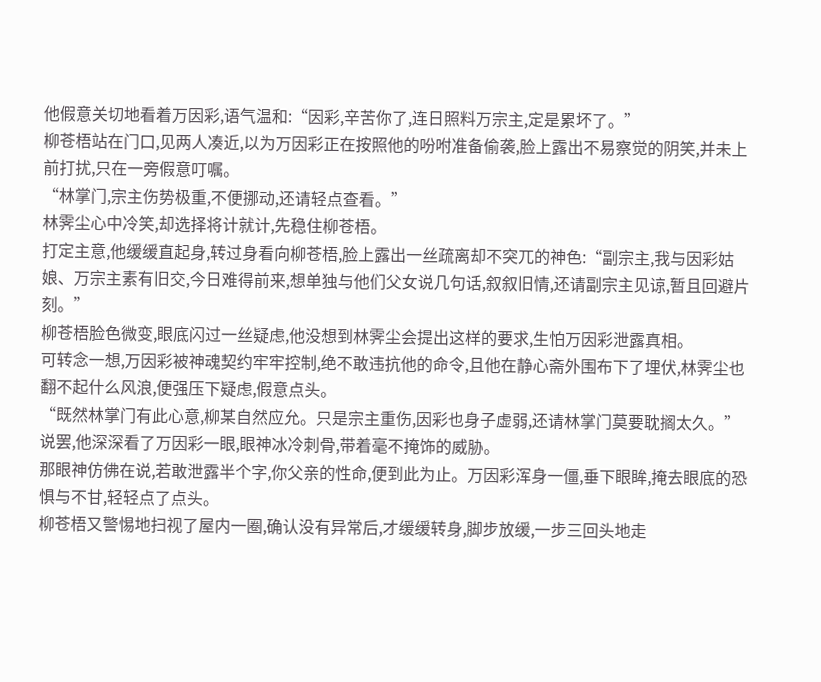他假意关切地看着万因彩,语气温和:“因彩,辛苦你了,连日照料万宗主,定是累坏了。”
柳苍梧站在门口,见两人凑近,以为万因彩正在按照他的吩咐准备偷袭,脸上露出不易察觉的阴笑,并未上前打扰,只在一旁假意叮嘱。
“林掌门,宗主伤势极重,不便挪动,还请轻点查看。”
林霁尘心中冷笑,却选择将计就计,先稳住柳苍梧。
打定主意,他缓缓直起身,转过身看向柳苍梧,脸上露出一丝疏离却不突兀的神色:“副宗主,我与因彩姑娘、万宗主素有旧交,今日难得前来,想单独与他们父女说几句话,叙叙旧情,还请副宗主见谅,暂且回避片刻。”
柳苍梧脸色微变,眼底闪过一丝疑虑,他没想到林霁尘会提出这样的要求,生怕万因彩泄露真相。
可转念一想,万因彩被神魂契约牢牢控制,绝不敢违抗他的命令,且他在静心斋外围布下了埋伏,林霁尘也翻不起什么风浪,便强压下疑虑,假意点头。
“既然林掌门有此心意,柳某自然应允。只是宗主重伤,因彩也身子虚弱,还请林掌门莫要耽搁太久。”
说罢,他深深看了万因彩一眼,眼神冰冷刺骨,带着毫不掩饰的威胁。
那眼神仿佛在说,若敢泄露半个字,你父亲的性命,便到此为止。万因彩浑身一僵,垂下眼眸,掩去眼底的恐惧与不甘,轻轻点了点头。
柳苍梧又警惕地扫视了屋内一圈,确认没有异常后,才缓缓转身,脚步放缓,一步三回头地走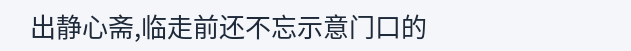出静心斋,临走前还不忘示意门口的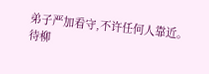弟子严加看守,不许任何人靠近。
待柳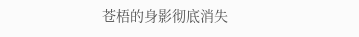苍梧的身影彻底消失